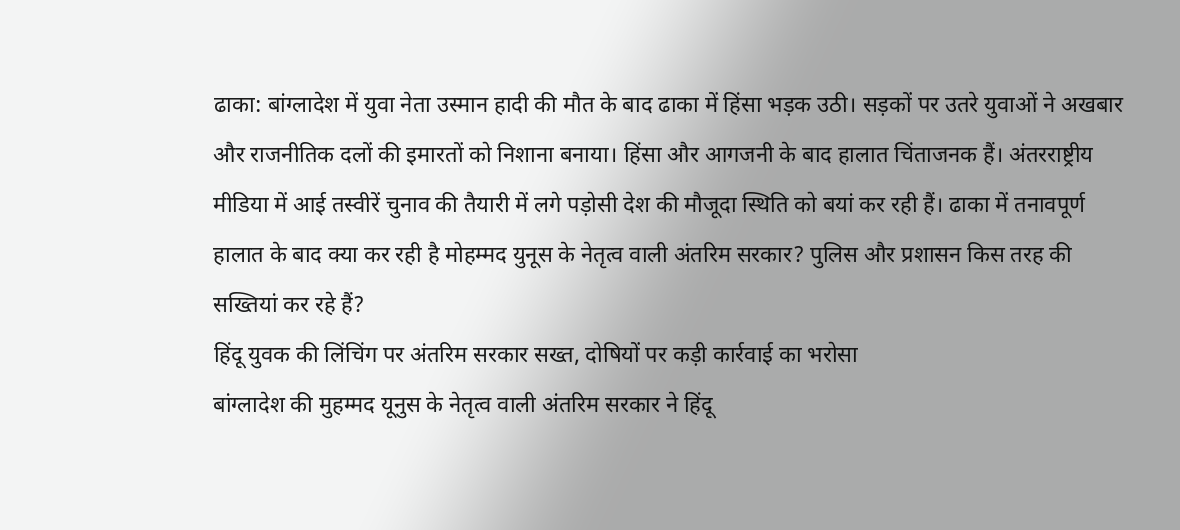ढाका: बांग्लादेश में युवा नेता उस्मान हादी की मौत के बाद ढाका में हिंसा भड़क उठी। सड़कों पर उतरे युवाओं ने अखबार और राजनीतिक दलों की इमारतों को निशाना बनाया। हिंसा और आगजनी के बाद हालात चिंताजनक हैं। अंतरराष्ट्रीय मीडिया में आई तस्वीरें चुनाव की तैयारी में लगे पड़ोसी देश की मौजूदा स्थिति को बयां कर रही हैं। ढाका में तनावपूर्ण हालात के बाद क्या कर रही है मोहम्मद युनूस के नेतृत्व वाली अंतरिम सरकार? पुलिस और प्रशासन किस तरह की सख्तियां कर रहे हैं?
हिंदू युवक की लिंचिंग पर अंतरिम सरकार सख्त, दोषियों पर कड़ी कार्रवाई का भरोसा
बांग्लादेश की मुहम्मद यूनुस के नेतृत्व वाली अंतरिम सरकार ने हिंदू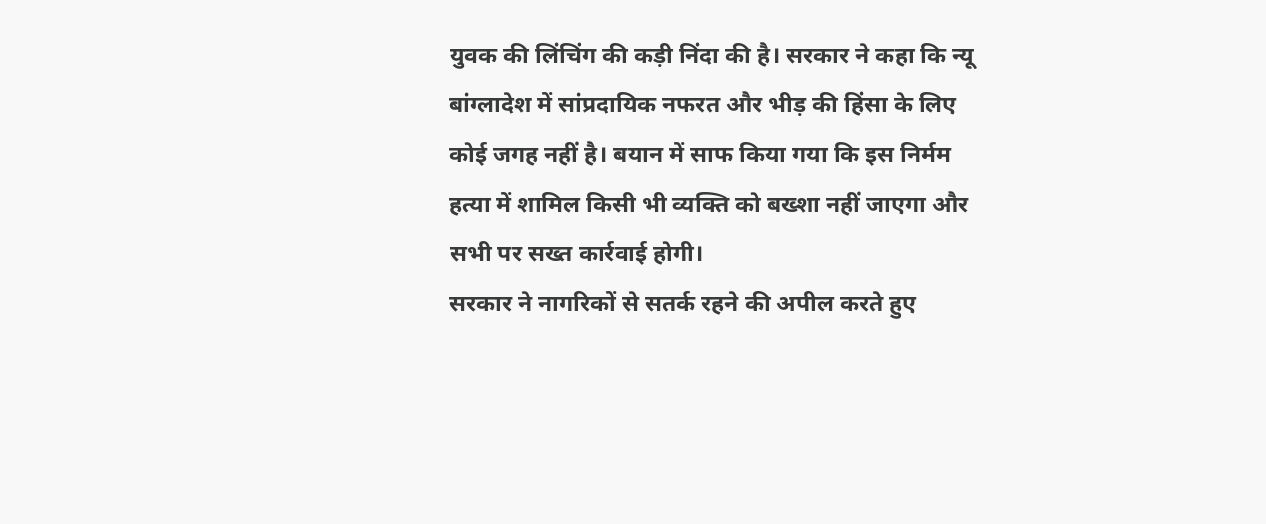युवक की लिंचिंग की कड़ी निंदा की है। सरकार ने कहा कि न्यू बांग्लादेश में सांप्रदायिक नफरत और भीड़ की हिंसा के लिए कोई जगह नहीं है। बयान में साफ किया गया कि इस निर्मम हत्या में शामिल किसी भी व्यक्ति को बख्शा नहीं जाएगा और सभी पर सख्त कार्रवाई होगी।
सरकार ने नागरिकों से सतर्क रहने की अपील करते हुए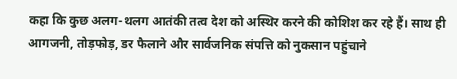कहा कि कुछ अलग-थलग आतंकी तत्व देश को अस्थिर करने की कोशिश कर रहे हैं। साथ ही आगजनी, तोड़फोड़, डर फैलाने और सार्वजनिक संपत्ति को नुकसान पहुंचाने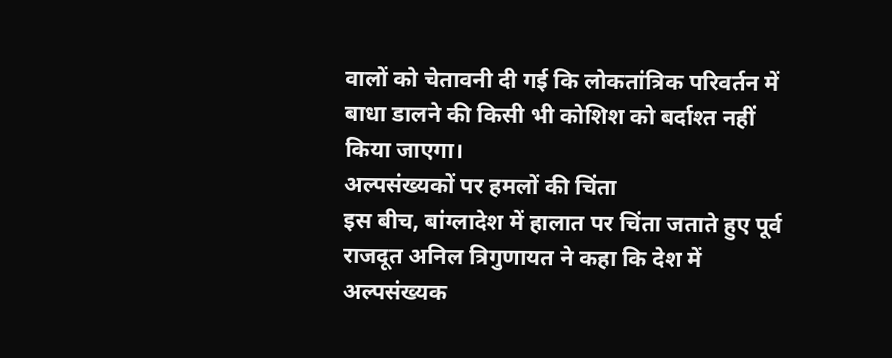वालों को चेतावनी दी गई कि लोकतांत्रिक परिवर्तन में बाधा डालने की किसी भी कोशिश को बर्दाश्त नहीं किया जाएगा।
अल्पसंख्यकों पर हमलों की चिंता
इस बीच, बांग्लादेश में हालात पर चिंता जताते हुए पूर्व राजदूत अनिल त्रिगुणायत ने कहा कि देश में अल्पसंख्यक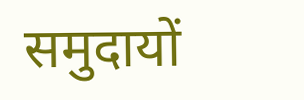समुदायों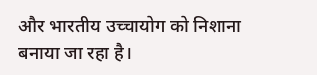और भारतीय उच्चायोग को निशाना बनाया जा रहा है।